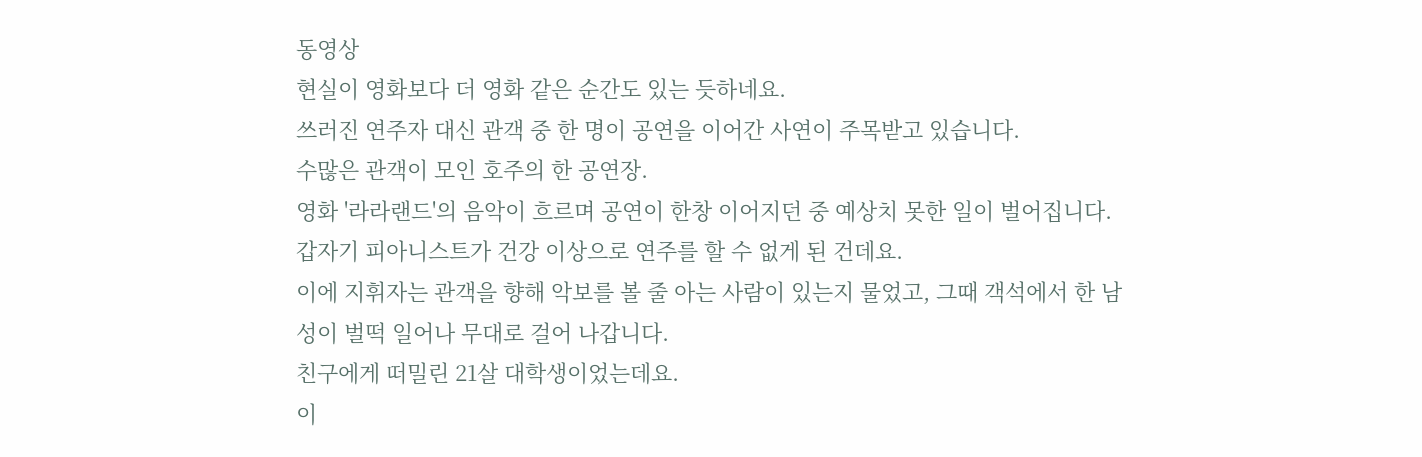동영상
현실이 영화보다 더 영화 같은 순간도 있는 듯하네요.
쓰러진 연주자 대신 관객 중 한 명이 공연을 이어간 사연이 주목받고 있습니다.
수많은 관객이 모인 호주의 한 공연장.
영화 '라라랜드'의 음악이 흐르며 공연이 한창 이어지던 중 예상치 못한 일이 벌어집니다.
갑자기 피아니스트가 건강 이상으로 연주를 할 수 없게 된 건데요.
이에 지휘자는 관객을 향해 악보를 볼 줄 아는 사람이 있는지 물었고, 그때 객석에서 한 남성이 벌떡 일어나 무대로 걸어 나갑니다.
친구에게 떠밀린 21살 대학생이었는데요.
이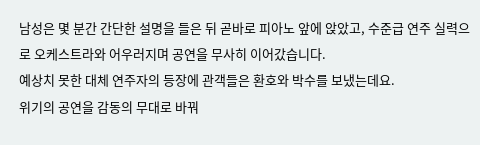남성은 몇 분간 간단한 설명을 들은 뒤 곧바로 피아노 앞에 앉았고, 수준급 연주 실력으로 오케스트라와 어우러지며 공연을 무사히 이어갔습니다.
예상치 못한 대체 연주자의 등장에 관객들은 환호와 박수를 보냈는데요.
위기의 공연을 감동의 무대로 바꿔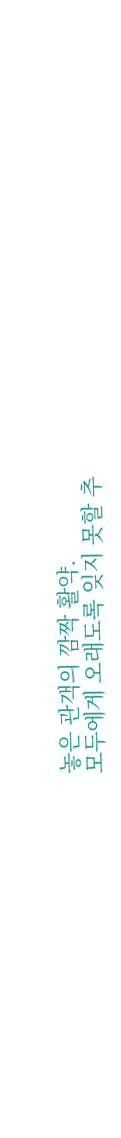놓은 관객의 깜짝 활약.
모두에게 오래도록 잊지 못할 추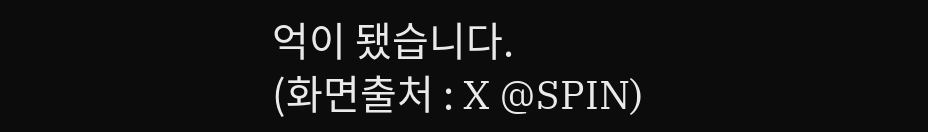억이 됐습니다.
(화면출처 : X @SPIN)